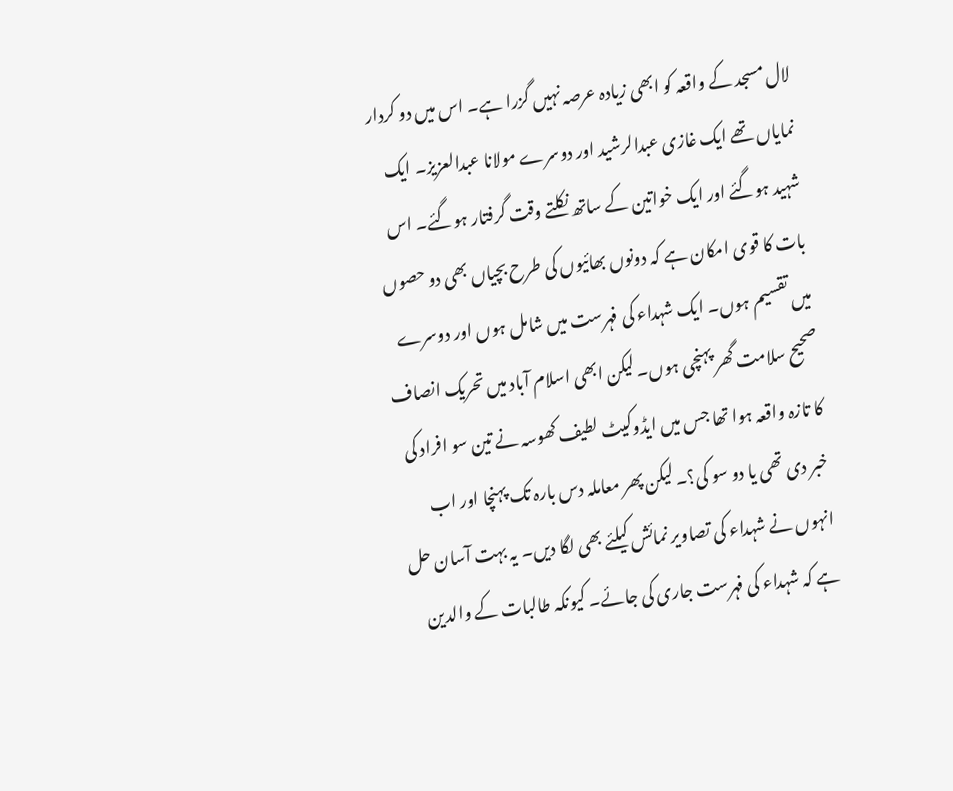لال مسجد کے واقعہ کو ابھی زیادہ عرصہ نہیں گزرا ہے۔ اس میں دو کردار نمایاں تھے ایک غازی عبدالرشید اور دوسرے مولانا عبدالعزیز۔ ایک شہید ہوگئے اور ایک خواتین کے ساتھ نکلتے وقت گرفتار ہوگئے۔ اس بات کا قوی امکان ہے کہ دونوں بھائیوں کی طرح بچیاں بھی دو حصوں میں تقسیم ہوں۔ ایک شہداء کی فہرست میں شامل ہوں اور دوسرے صحیح سلامت گھر پہنچی ہوں۔ لیکن ابھی اسلام آباد میں تحریک انصاف کا تازہ واقعہ ہوا تھا جس میں ایڈوکیٹ لطیف کھوسہ نے تین سو افراد کی خبر دی تھی یا دو سو کی؟۔ لیکن پھر معاملہ دس بارہ تک پہنچا اور اب انہوں نے شہداء کی تصاویر نمائش کیلئے بھی لگا دیں۔ یہ بہت آسان حل ہے کہ شہداء کی فہرست جاری کی جائے۔ کیونکہ طالبات کے والدین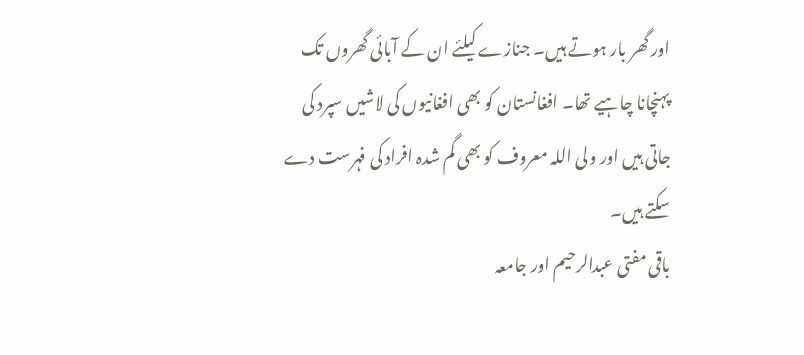اور گھر بار ہوتے ہیں۔ جنازے کیلئے ان کے آبائی گھروں تک پہنچانا چاہیے تھا۔ افغانستان کو بھی افغانیوں کی لاشیں سپرد کی جاتی ہیں اور ولی اللہ معروف کو بھی گم شدہ افراد کی فہرست دے سکتے ہیں۔
باقی مفتی عبدالرحیم اور جامعہ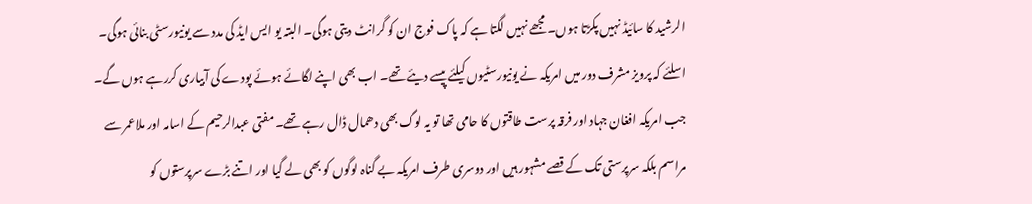الرشید کا سائیڈ نہیں پکڑتا ہوں۔ مجھے نہیں لگتا ہے کہ پاک فوج ان کو گرانٹ دیتی ہوگی۔ البتہ یو ایس ایڈ کی مدد سے یونیورسٹی بنائی ہوگی۔ اسلئے کہ پرویز مشرف دور میں امریکہ نے یونیورسٹیوں کیلئے پیسے دیئے تھے۔ اب بھی اپنے لگائے ہوئے پودے کی آبیاری کررہے ہوں گے۔ جب امریکہ افغان جہاد اور فرقہ پرست طاقتوں کا حامی تھا تو یہ لوگ بھی دھمال ڈال رہے تھے۔ مفتی عبدالرحیم کے اسامہ اور ملاعمر سے مراسم بلکہ سرپرستی تک کے قصے مشہور ہیں اور دوسری طرف امریکہ بے گناہ لوگوں کو بھی لے گیا اور اتنے بڑے سرپرستوں کو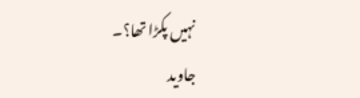نہیں پکڑا تھا؟۔
جاوید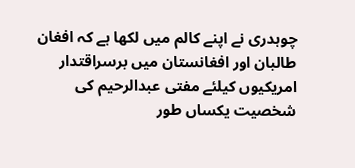چوہدری نے اپنے کالم میں لکھا ہے کہ افغان طالبان اور افغانستان میں برسراقتدار امریکیوں کیلئے مفتی عبدالرحیم کی شخصیت یکساں طور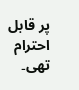پر قابل احترام تھی۔